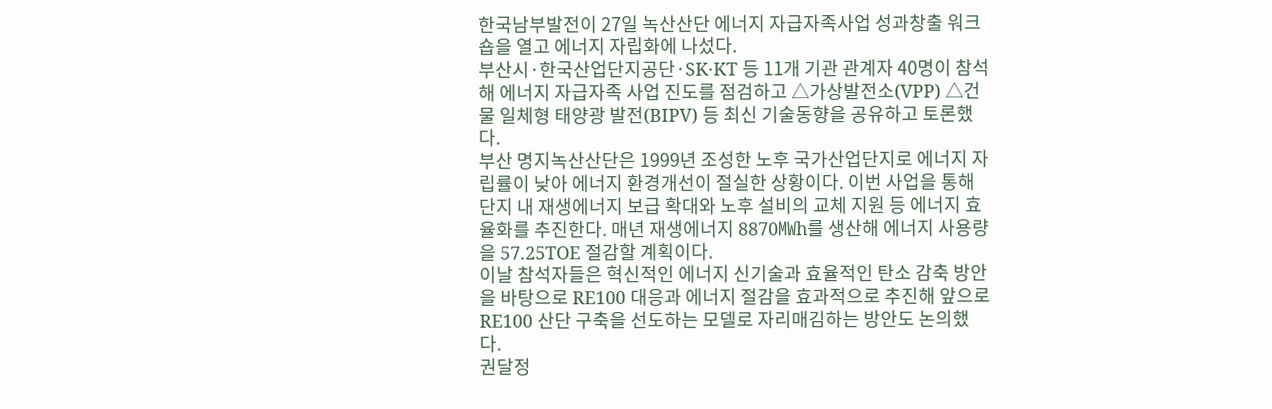한국남부발전이 27일 녹산산단 에너지 자급자족사업 성과창출 워크숍을 열고 에너지 자립화에 나섰다.
부산시·한국산업단지공단·SK·KT 등 11개 기관 관계자 40명이 참석해 에너지 자급자족 사업 진도를 점검하고 △가상발전소(VPP) △건물 일체형 태양광 발전(BIPV) 등 최신 기술동향을 공유하고 토론했다.
부산 명지녹산산단은 1999년 조성한 노후 국가산업단지로 에너지 자립률이 낮아 에너지 환경개선이 절실한 상황이다. 이번 사업을 통해 단지 내 재생에너지 보급 확대와 노후 설비의 교체 지원 등 에너지 효율화를 추진한다. 매년 재생에너지 8870㎿h를 생산해 에너지 사용량을 57.25TOE 절감할 계획이다.
이날 참석자들은 혁신적인 에너지 신기술과 효율적인 탄소 감축 방안을 바탕으로 RE100 대응과 에너지 절감을 효과적으로 추진해 앞으로 RE100 산단 구축을 선도하는 모델로 자리매김하는 방안도 논의했다.
권달정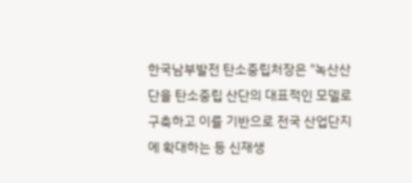한국남부발전 탄소중립처장은 "녹산산단을 탄소중립 산단의 대표적인 모델로 구축하고 이를 기반으로 전국 산업단지에 확대하는 등 신재생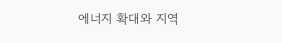에너지 확대와 지역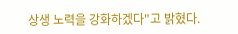상생 노력을 강화하겠다"고 밝혔다.